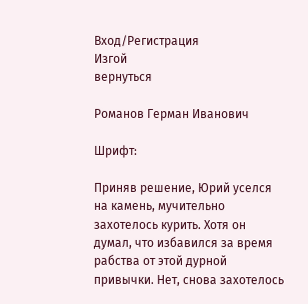Вход/Регистрация
Изгой
вернуться

Романов Герман Иванович

Шрифт:

Приняв решение, Юрий уселся на камень, мучительно захотелось курить. Хотя он думал, что избавился за время рабства от этой дурной привычки. Нет, снова захотелось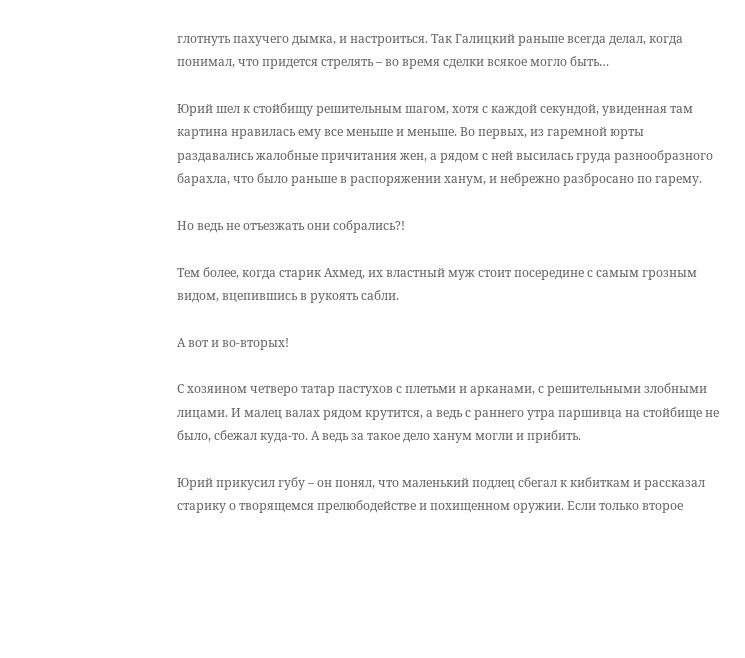глотнуть пахучего дымка, и настроиться. Так Галицкий раньше всегда делал, когда понимал, что придется стрелять – во время сделки всякое могло быть…

Юрий шел к стойбищу решительным шагом, хотя с каждой секундой, увиденная там картина нравилась ему все меньше и меньше. Во первых, из гаремной юрты раздавались жалобные причитания жен, а рядом с ней высилась груда разнообразного барахла, что было раньше в распоряжении ханум, и небрежно разбросано по гарему.

Но ведь не отъезжать они собрались?!

Тем более, когда старик Ахмед, их властный муж стоит посередине с самым грозным видом, вцепившись в рукоять сабли.

А вот и во-вторых!

С хозяином четверо татар пастухов с плетьми и арканами, с решительными злобными лицами. И малец валах рядом крутится, а ведь с раннего утра паршивца на стойбище не было, сбежал куда-то. А ведь за такое дело ханум могли и прибить.

Юрий прикусил губу – он понял, что маленький подлец сбегал к кибиткам и рассказал старику о творящемся прелюбодействе и похищенном оружии. Если только второе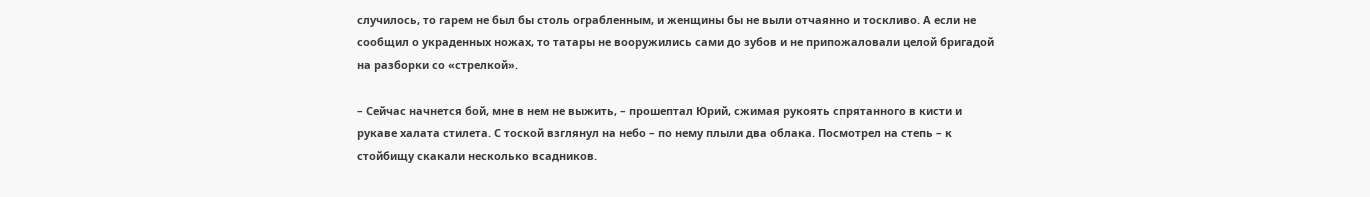случилось, то гарем не был бы столь ограбленным, и женщины бы не выли отчаянно и тоскливо. А если не сообщил о украденных ножах, то татары не вооружились сами до зубов и не припожаловали целой бригадой на разборки со «стрелкой».

– Сейчас начнется бой, мне в нем не выжить, – прошептал Юрий, сжимая рукоять спрятанного в кисти и рукаве халата стилета. С тоской взглянул на небо – по нему плыли два облака. Посмотрел на степь – к стойбищу скакали несколько всадников.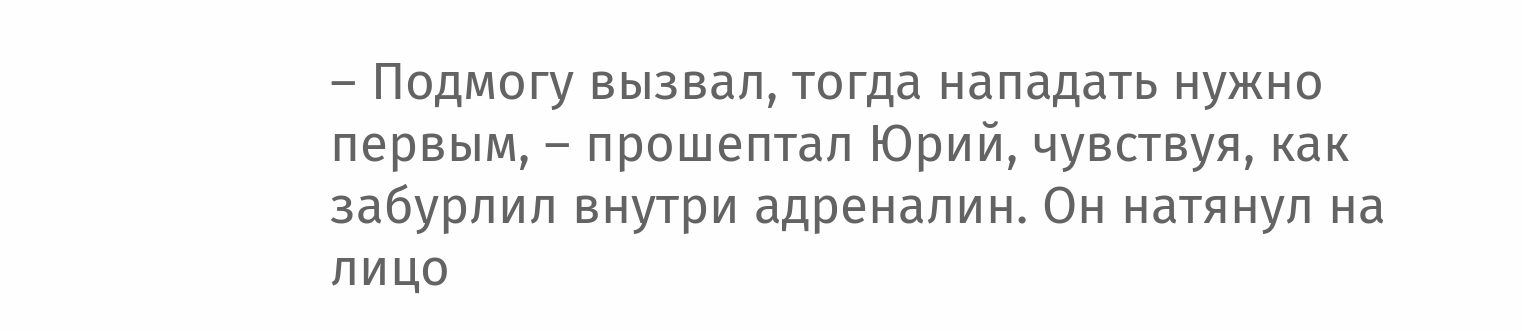– Подмогу вызвал, тогда нападать нужно первым, – прошептал Юрий, чувствуя, как забурлил внутри адреналин. Он натянул на лицо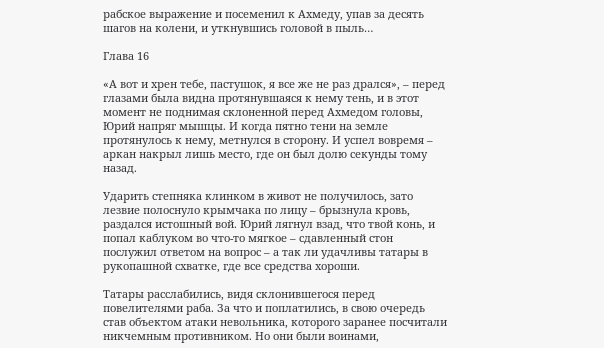рабское выражение и посеменил к Ахмеду, упав за десять шагов на колени, и уткнувшись головой в пыль…

Глава 16

«А вот и хрен тебе, пастушок, я все же не раз дрался», – перед глазами была видна протянувшаяся к нему тень, и в этот момент не поднимая склоненной перед Ахмедом головы, Юрий напряг мышцы. И когда пятно тени на земле протянулось к нему, метнулся в сторону. И успел вовремя – аркан накрыл лишь место, где он был долю секунды тому назад.

Ударить степняка клинком в живот не получилось, зато лезвие полоснуло крымчака по лицу – брызнула кровь, раздался истошный вой. Юрий лягнул взад, что твой конь, и попал каблуком во что-то мягкое – сдавленный стон послужил ответом на вопрос – а так ли удачливы татары в рукопашной схватке, где все средства хороши.

Татары расслабились, видя склонившегося перед повелителями раба. За что и поплатились, в свою очередь став объектом атаки невольника, которого заранее посчитали никчемным противником. Но они были воинами,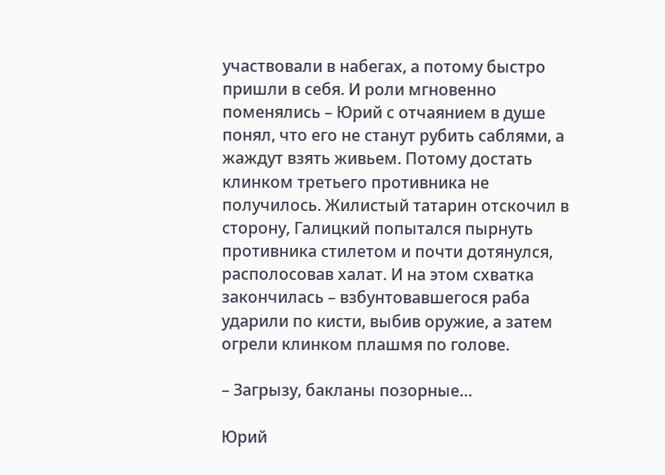участвовали в набегах, а потому быстро пришли в себя. И роли мгновенно поменялись – Юрий с отчаянием в душе понял, что его не станут рубить саблями, а жаждут взять живьем. Потому достать клинком третьего противника не получилось. Жилистый татарин отскочил в сторону, Галицкий попытался пырнуть противника стилетом и почти дотянулся, располосовав халат. И на этом схватка закончилась – взбунтовавшегося раба ударили по кисти, выбив оружие, а затем огрели клинком плашмя по голове.

– Загрызу, бакланы позорные…

Юрий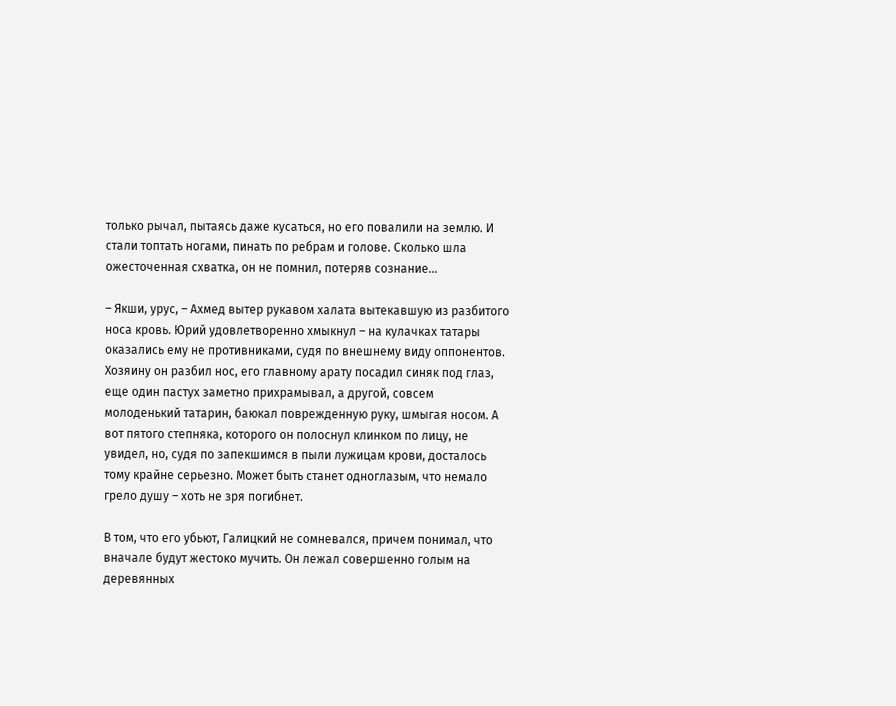только рычал, пытаясь даже кусаться, но его повалили на землю. И стали топтать ногами, пинать по ребрам и голове. Сколько шла ожесточенная схватка, он не помнил, потеряв сознание…

– Якши, урус, – Ахмед вытер рукавом халата вытекавшую из разбитого носа кровь. Юрий удовлетворенно хмыкнул – на кулачках татары оказались ему не противниками, судя по внешнему виду оппонентов. Хозяину он разбил нос, его главному арату посадил синяк под глаз, еще один пастух заметно прихрамывал, а другой, совсем молоденький татарин, баюкал поврежденную руку, шмыгая носом. А вот пятого степняка, которого он полоснул клинком по лицу, не увидел, но, судя по запекшимся в пыли лужицам крови, досталось тому крайне серьезно. Может быть станет одноглазым, что немало грело душу – хоть не зря погибнет.

В том, что его убьют, Галицкий не сомневался, причем понимал, что вначале будут жестоко мучить. Он лежал совершенно голым на деревянных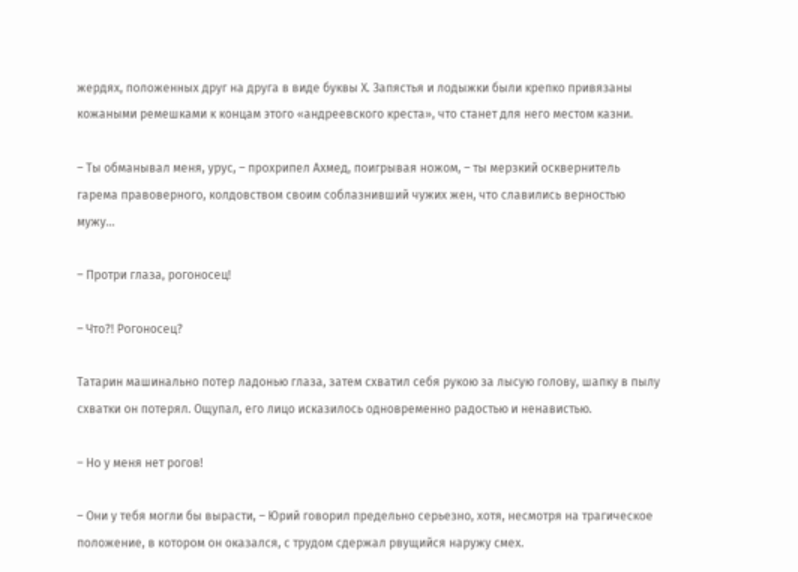жердях, положенных друг на друга в виде буквы Х. Запястья и лодыжки были крепко привязаны кожаными ремешками к концам этого «андреевского креста», что станет для него местом казни.

– Ты обманывал меня, урус, – прохрипел Ахмед, поигрывая ножом, – ты мерзкий осквернитель гарема правоверного, колдовством своим соблазнивший чужих жен, что славились верностью мужу…

– Протри глаза, рогоносец!

– Что?! Рогоносец?

Татарин машинально потер ладонью глаза, затем схватил себя рукою за лысую голову, шапку в пылу схватки он потерял. Ощупал, его лицо исказилось одновременно радостью и ненавистью.

– Но у меня нет рогов!

– Они у тебя могли бы вырасти, – Юрий говорил предельно серьезно, хотя, несмотря на трагическое положение, в котором он оказался, с трудом сдержал рвущийся наружу смех.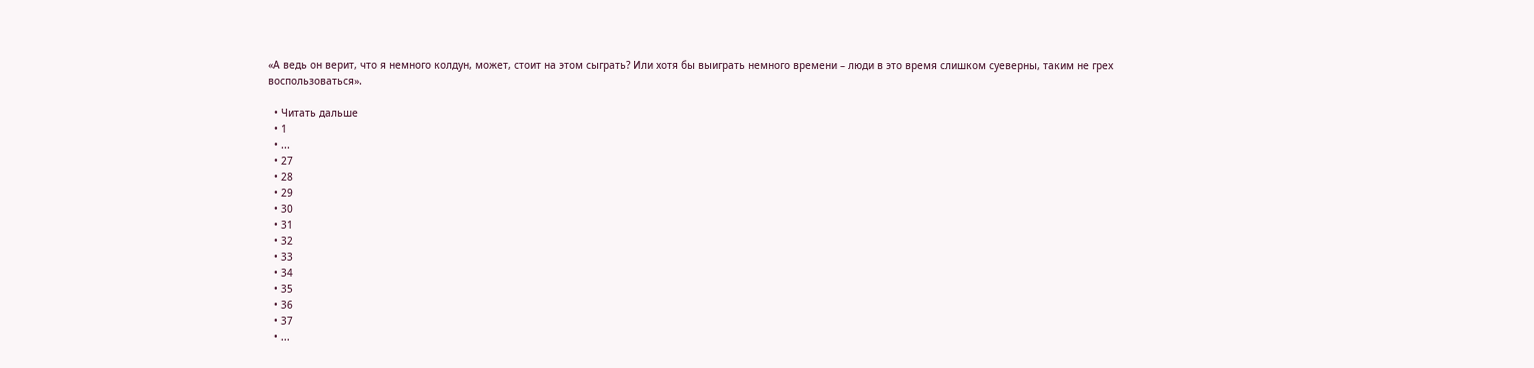«А ведь он верит, что я немного колдун, может, стоит на этом сыграть? Или хотя бы выиграть немного времени – люди в это время слишком суеверны, таким не грех воспользоваться».

  • Читать дальше
  • 1
  • ...
  • 27
  • 28
  • 29
  • 30
  • 31
  • 32
  • 33
  • 34
  • 35
  • 36
  • 37
  • ...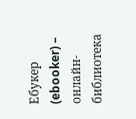Ебукер (ebooker) – онлайн-библиотека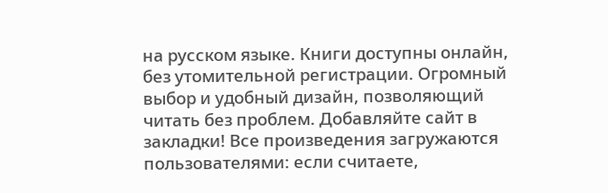на русском языке. Книги доступны онлайн, без утомительной регистрации. Огромный выбор и удобный дизайн, позволяющий читать без проблем. Добавляйте сайт в закладки! Все произведения загружаются пользователями: если считаете,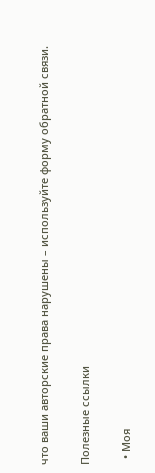что ваши авторские права нарушены – используйте форму обратной связи.

Полезные ссылки

  • Моя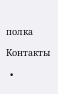полка

Контакты

  •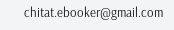chitat.ebooker@gmail.com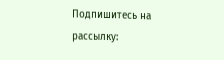Подпишитесь на рассылку: